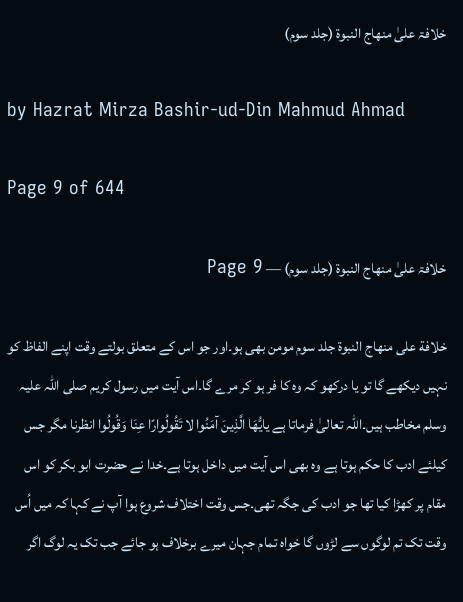خلافۃ علیٰ منھاج النبوۃ (جلد سوم)

by Hazrat Mirza Bashir-ud-Din Mahmud Ahmad

Page 9 of 644

خلافۃ علیٰ منھاج النبوۃ (جلد سوم) — Page 9

خلافة على منهاج النبوة جلد سوم مومن بھی ہو۔اور جو اس کے متعلق بولتے وقت اپنے الفاظ کو نہیں دیکھے گا تو یا درکھو کہ وہ کا فر ہو کر مرے گا۔اس آیت میں رسول کریم صلی اللہ علیہ وسلم مخاطب ہیں۔اللہ تعالیٰ فرماتا ہے يايُّهَا الَّذِينَ آمَنُوا لا تَقُولُوارًا عِنَا وَقُولُوا انظرنا مگر جس کیلئے ادب کا حکم ہوتا ہے وہ بھی اس آیت میں داخل ہوتا ہے۔خدا نے حضرت ابو بکر کو اس مقام پر کھڑا کیا تھا جو ادب کی جگہ تھی۔جس وقت اختلاف شروع ہوا آپ نے کہا کہ میں اُس وقت تک تم لوگوں سے لڑوں گا خواہ تمام جہان میرے برخلاف ہو جائے جب تک یہ لوگ اگر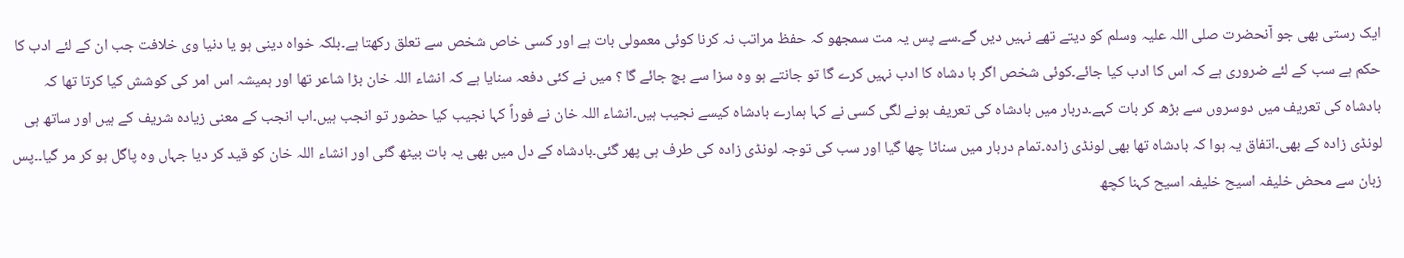ایک رستی بھی جو آنحضرت صلی اللہ علیہ وسلم کو دیتے تھے نہیں دیں گے۔سے پس یہ مت سمجھو کہ حفظ مراتب نہ کرنا کوئی معمولی بات ہے اور کسی خاص شخص سے تعلق رکھتا ہے۔بلکہ خواہ دینی ہو یا دنیا وی خلافت جب ان کے لئے ادب کا حکم ہے سب کے لئے ضروری ہے کہ اس کا ادب کیا جائے۔کوئی شخص اگر با دشاہ کا ادب نہیں کرے گا تو جانتے ہو وہ سزا سے بچ جائے گا ؟ میں نے کئی دفعہ سنایا ہے کہ انشاء اللہ خان بڑا شاعر تھا اور ہمیشہ اس امر کی کوشش کیا کرتا تھا کہ بادشاہ کی تعریف میں دوسروں سے بڑھ کر بات کہے۔دربار میں بادشاہ کی تعریف ہونے لگی کسی نے کہا ہمارے بادشاہ کیسے نجیب ہیں۔انشاء اللہ خان نے فوراً کہا نجیب کیا حضور تو انجب ہیں۔اب انجب کے معنی زیادہ شریف کے ہیں اور ساتھ ہی لونڈی زادہ کے بھی۔اتفاق یہ ہوا کہ بادشاہ تھا بھی لونڈی زادہ۔تمام دربار میں سناٹا چھا گیا اور سب کی توجہ لونڈی زادہ کی طرف ہی پھر گئی۔بادشاہ کے دل میں بھی یہ بات بیٹھ گئی اور انشاء اللہ خان کو قید کر دیا جہاں وہ پاگل ہو کر مر گیا۔۔پس زبان سے محض خلیفہ اسیح خلیفہ اسیح کہنا کچھ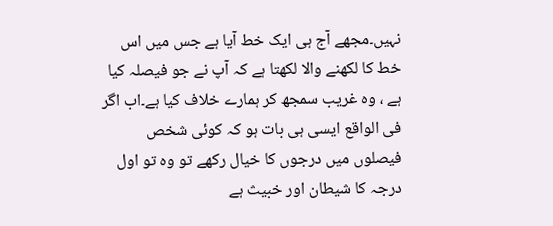نہیں۔مجھے آج ہی ایک خط آیا ہے جس میں اس خط کا لکھنے والا لکھتا ہے کہ آپ نے جو فیصلہ کیا ہے ، وہ غریب سمجھ کر ہمارے خلاف کیا ہے۔اب اگر فی الواقع ایسی ہی بات ہو کہ کوئی شخص فیصلوں میں درجوں کا خیال رکھے تو وہ تو اول درجہ کا شیطان اور خبیث ہے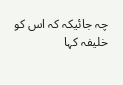چہ جائیکہ کہ اس کو خلیفہ کہا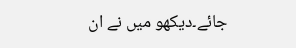جائے۔دیکھو میں نے ان